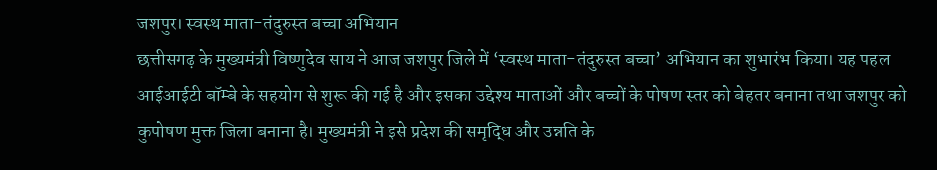जशपुर। स्वस्थ माता-तंदुरुस्त बच्चा अभियान
छत्तीसगढ़ के मुख्यमंत्री विष्णुदेव साय ने आज जशपुर जिले में ‘स्वस्थ माता-तंदुरुस्त बच्चा’ अभियान का शुभारंभ किया। यह पहल आईआईटी बॉम्बे के सहयोग से शुरू की गई है और इसका उद्देश्य माताओं और बच्चों के पोषण स्तर को बेहतर बनाना तथा जशपुर को कुपोषण मुक्त जिला बनाना है। मुख्यमंत्री ने इसे प्रदेश की समृद्धि और उन्नति के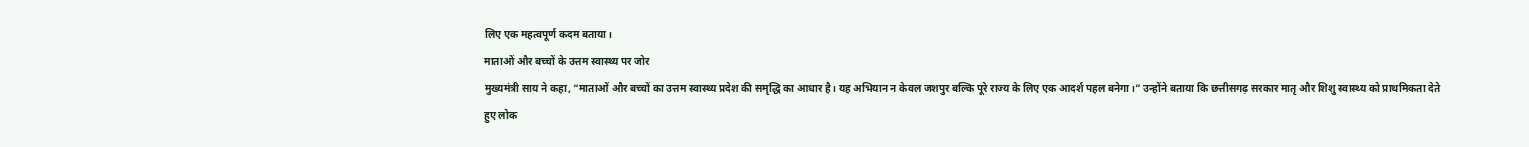लिए एक महत्वपूर्ण कदम बताया।
माताओं और बच्चों के उत्तम स्वास्थ्य पर जोर
मुख्यमंत्री साय ने कहा, “माताओं और बच्चों का उत्तम स्वास्थ्य प्रदेश की समृद्धि का आधार है। यह अभियान न केवल जशपुर बल्कि पूरे राज्य के लिए एक आदर्श पहल बनेगा।” उन्होंने बताया कि छत्तीसगढ़ सरकार मातृ और शिशु स्वास्थ्य को प्राथमिकता देते हुए लोक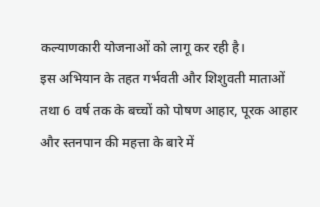कल्याणकारी योजनाओं को लागू कर रही है।
इस अभियान के तहत गर्भवती और शिशुवती माताओं तथा 6 वर्ष तक के बच्चों को पोषण आहार, पूरक आहार और स्तनपान की महत्ता के बारे में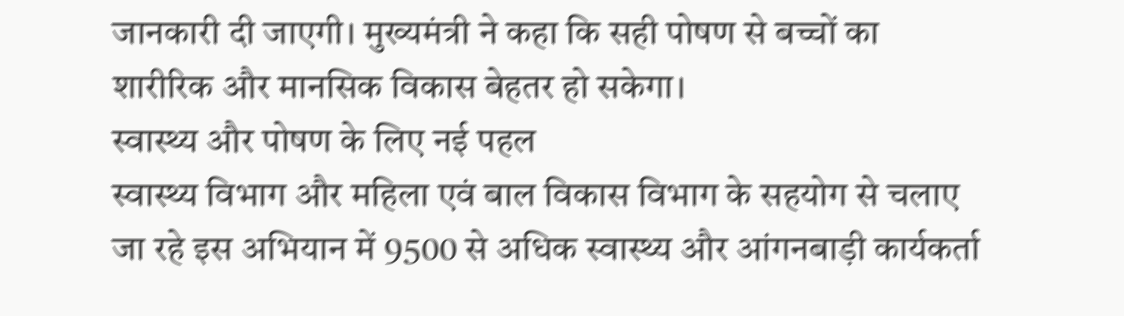जानकारी दी जाएगी। मुख्यमंत्री ने कहा कि सही पोषण से बच्चों का शारीरिक और मानसिक विकास बेहतर हो सकेगा।
स्वास्थ्य और पोषण के लिए नई पहल
स्वास्थ्य विभाग और महिला एवं बाल विकास विभाग के सहयोग से चलाए जा रहे इस अभियान में 9500 से अधिक स्वास्थ्य और आंगनबाड़ी कार्यकर्ता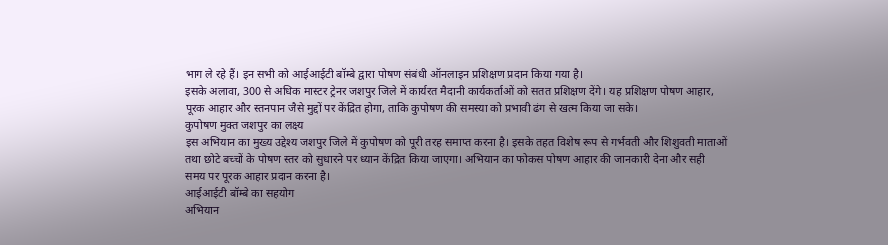भाग ले रहे हैं। इन सभी को आईआईटी बॉम्बे द्वारा पोषण संबंधी ऑनलाइन प्रशिक्षण प्रदान किया गया है।
इसके अलावा, 300 से अधिक मास्टर ट्रेनर जशपुर जिले में कार्यरत मैदानी कार्यकर्ताओं को सतत प्रशिक्षण देंगे। यह प्रशिक्षण पोषण आहार, पूरक आहार और स्तनपान जैसे मुद्दों पर केंद्रित होगा, ताकि कुपोषण की समस्या को प्रभावी ढंग से खत्म किया जा सके।
कुपोषण मुक्त जशपुर का लक्ष्य
इस अभियान का मुख्य उद्देश्य जशपुर जिले में कुपोषण को पूरी तरह समाप्त करना है। इसके तहत विशेष रूप से गर्भवती और शिशुवती माताओं तथा छोटे बच्चों के पोषण स्तर को सुधारने पर ध्यान केंद्रित किया जाएगा। अभियान का फोकस पोषण आहार की जानकारी देना और सही समय पर पूरक आहार प्रदान करना है।
आईआईटी बॉम्बे का सहयोग
अभियान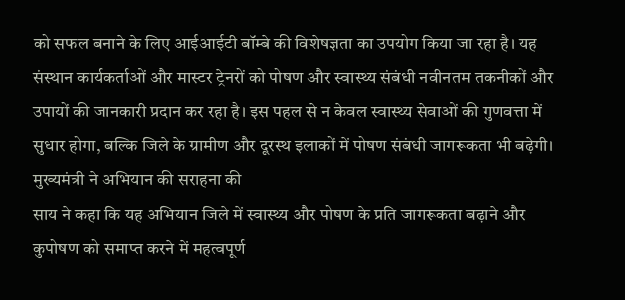को सफल बनाने के लिए आईआईटी बॉम्बे की विशेषज्ञता का उपयोग किया जा रहा है। यह संस्थान कार्यकर्ताओं और मास्टर ट्रेनरों को पोषण और स्वास्थ्य संबंधी नवीनतम तकनीकों और उपायों की जानकारी प्रदान कर रहा है। इस पहल से न केवल स्वास्थ्य सेवाओं की गुणवत्ता में सुधार होगा, बल्कि जिले के ग्रामीण और दूरस्थ इलाकों में पोषण संबंधी जागरूकता भी बढ़ेगी।
मुख्यमंत्री ने अभियान की सराहना की
साय ने कहा कि यह अभियान जिले में स्वास्थ्य और पोषण के प्रति जागरूकता बढ़ाने और कुपोषण को समाप्त करने में महत्वपूर्ण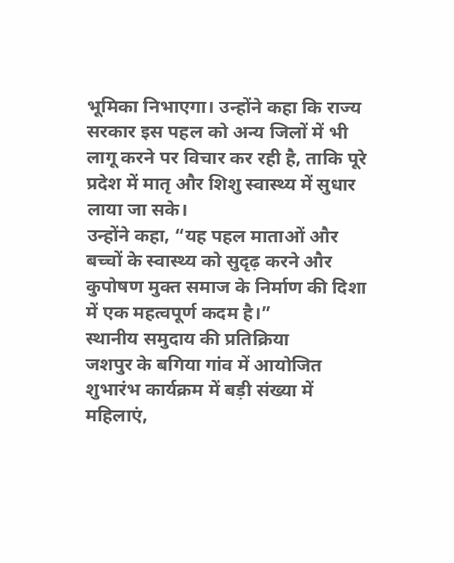भूमिका निभाएगा। उन्होंने कहा कि राज्य सरकार इस पहल को अन्य जिलों में भी लागू करने पर विचार कर रही है, ताकि पूरे प्रदेश में मातृ और शिशु स्वास्थ्य में सुधार लाया जा सके।
उन्होंने कहा, “यह पहल माताओं और बच्चों के स्वास्थ्य को सुदृढ़ करने और कुपोषण मुक्त समाज के निर्माण की दिशा में एक महत्वपूर्ण कदम है।”
स्थानीय समुदाय की प्रतिक्रिया
जशपुर के बगिया गांव में आयोजित शुभारंभ कार्यक्रम में बड़ी संख्या में महिलाएं,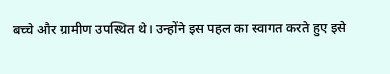बच्चे और ग्रामीण उपस्थित थे। उन्होंने इस पहल का स्वागत करते हुए इसे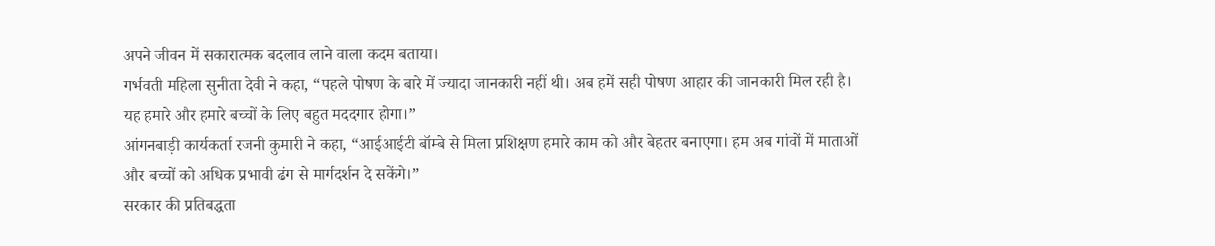अपने जीवन में सकारात्मक बदलाव लाने वाला कदम बताया।
गर्भवती महिला सुनीता देवी ने कहा, “पहले पोषण के बारे में ज्यादा जानकारी नहीं थी। अब हमें सही पोषण आहार की जानकारी मिल रही है। यह हमारे और हमारे बच्चों के लिए बहुत मददगार होगा।”
आंगनबाड़ी कार्यकर्ता रजनी कुमारी ने कहा, “आईआईटी बॉम्बे से मिला प्रशिक्षण हमारे काम को और बेहतर बनाएगा। हम अब गांवों में माताओं और बच्चों को अधिक प्रभावी ढंग से मार्गदर्शन दे सकेंगे।”
सरकार की प्रतिबद्धता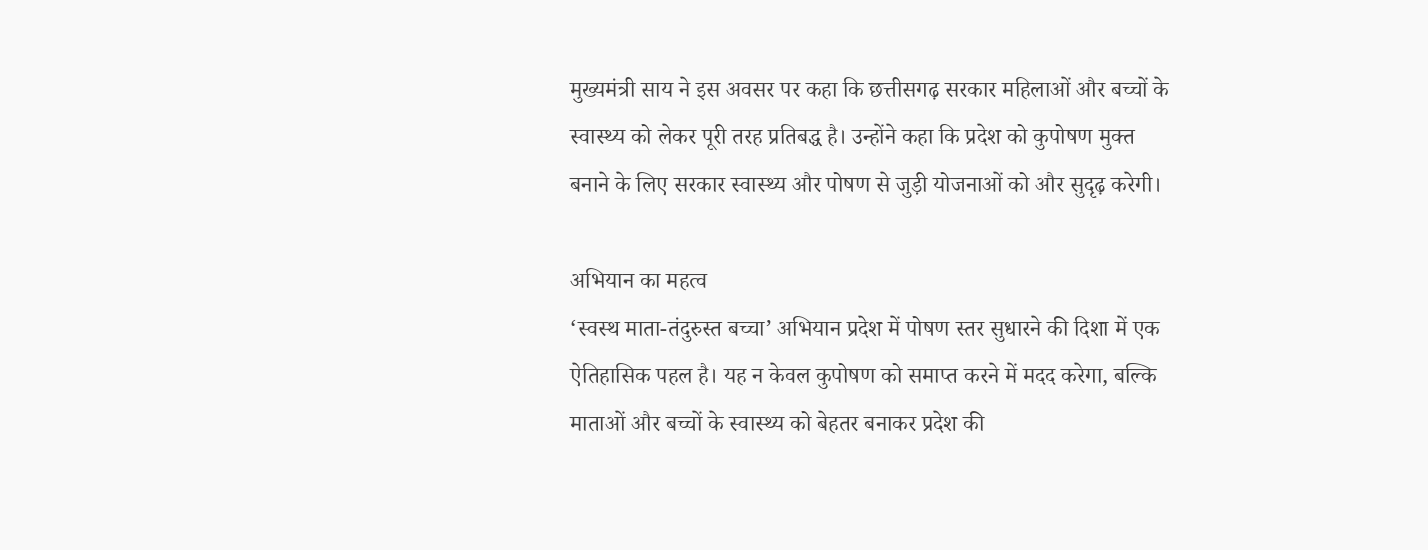मुख्यमंत्री साय ने इस अवसर पर कहा कि छत्तीसगढ़ सरकार महिलाओं और बच्चों के स्वास्थ्य को लेकर पूरी तरह प्रतिबद्ध है। उन्होंने कहा कि प्रदेश को कुपोषण मुक्त बनाने के लिए सरकार स्वास्थ्य और पोषण से जुड़ी योजनाओं को और सुदृढ़ करेगी।

अभियान का महत्व
‘स्वस्थ माता-तंदुरुस्त बच्चा’ अभियान प्रदेश में पोषण स्तर सुधारने की दिशा में एक ऐतिहासिक पहल है। यह न केवल कुपोषण को समाप्त करने में मदद करेगा, बल्कि माताओं और बच्चों के स्वास्थ्य को बेहतर बनाकर प्रदेश की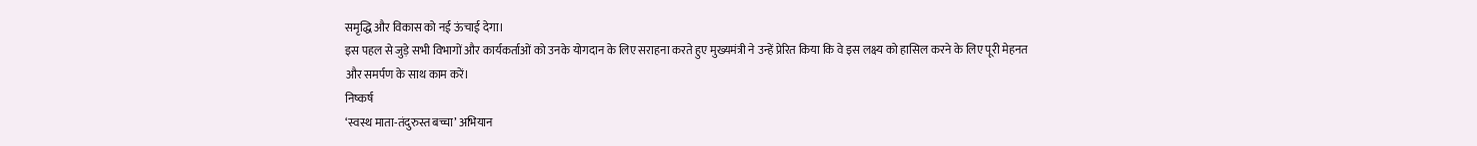समृद्धि और विकास को नई ऊंचाई देगा।
इस पहल से जुड़े सभी विभागों और कार्यकर्ताओं को उनके योगदान के लिए सराहना करते हुए मुख्यमंत्री ने उन्हें प्रेरित किया कि वे इस लक्ष्य को हासिल करने के लिए पूरी मेहनत और समर्पण के साथ काम करें।
निष्कर्ष
‘स्वस्थ माता-तंदुरुस्त बच्चा’ अभियान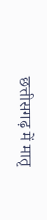छत्तीसगढ़ में मातृ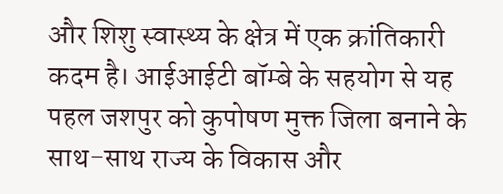और शिशु स्वास्थ्य के क्षेत्र में एक क्रांतिकारी कदम है। आईआईटी बॉम्बे के सहयोग से यह पहल जशपुर को कुपोषण मुक्त जिला बनाने के साथ-साथ राज्य के विकास और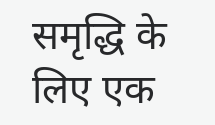समृद्धि के लिए एक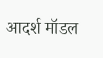आदर्श मॉडल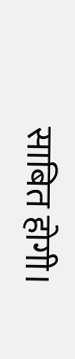साबित होगी।